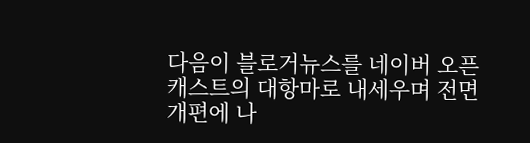다음이 블로거뉴스를 네이버 오픈캐스트의 대항마로 내세우며 전면 개편에 나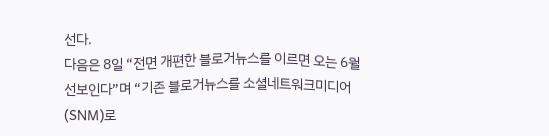선다.
다음은 8일 “전면 개편한 블로거뉴스를 이르면 오는 6월 선보인다”며 “기존 블로거뉴스를 소셜네트워크미디어(SNM)로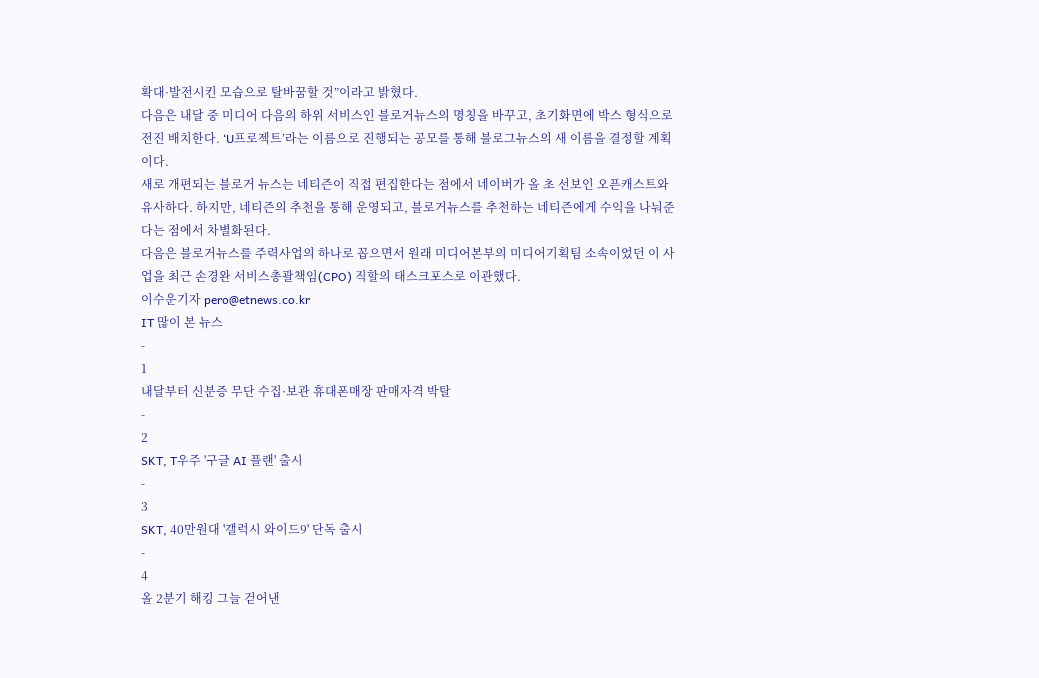확대·발전시킨 모습으로 탈바꿈할 것”이라고 밝혔다.
다음은 내달 중 미디어 다음의 하위 서비스인 블로거뉴스의 명칭을 바꾸고, 초기화면에 박스 형식으로 전진 배치한다. ‘U프로젝트’라는 이름으로 진행되는 공모를 통해 블로그뉴스의 새 이름을 결정할 계획이다.
새로 개편되는 블로거 뉴스는 네티즌이 직접 편집한다는 점에서 네이버가 올 초 선보인 오픈캐스트와 유사하다. 하지만, 네티즌의 추천을 통해 운영되고, 블로거뉴스를 추천하는 네티즌에게 수익을 나눠준다는 점에서 차별화된다.
다음은 블로거뉴스를 주력사업의 하나로 꼽으면서 원래 미디어본부의 미디어기획팀 소속이었던 이 사업을 최근 손경완 서비스총괄책임(CPO) 직할의 태스크포스로 이관했다.
이수운기자 pero@etnews.co.kr
IT 많이 본 뉴스
-
1
내달부터 신분증 무단 수집·보관 휴대폰매장 판매자격 박탈
-
2
SKT, T우주 '구글 AI 플랜' 출시
-
3
SKT, 40만원대 '갤럭시 와이드9' 단독 출시
-
4
올 2분기 해킹 그늘 걷어낸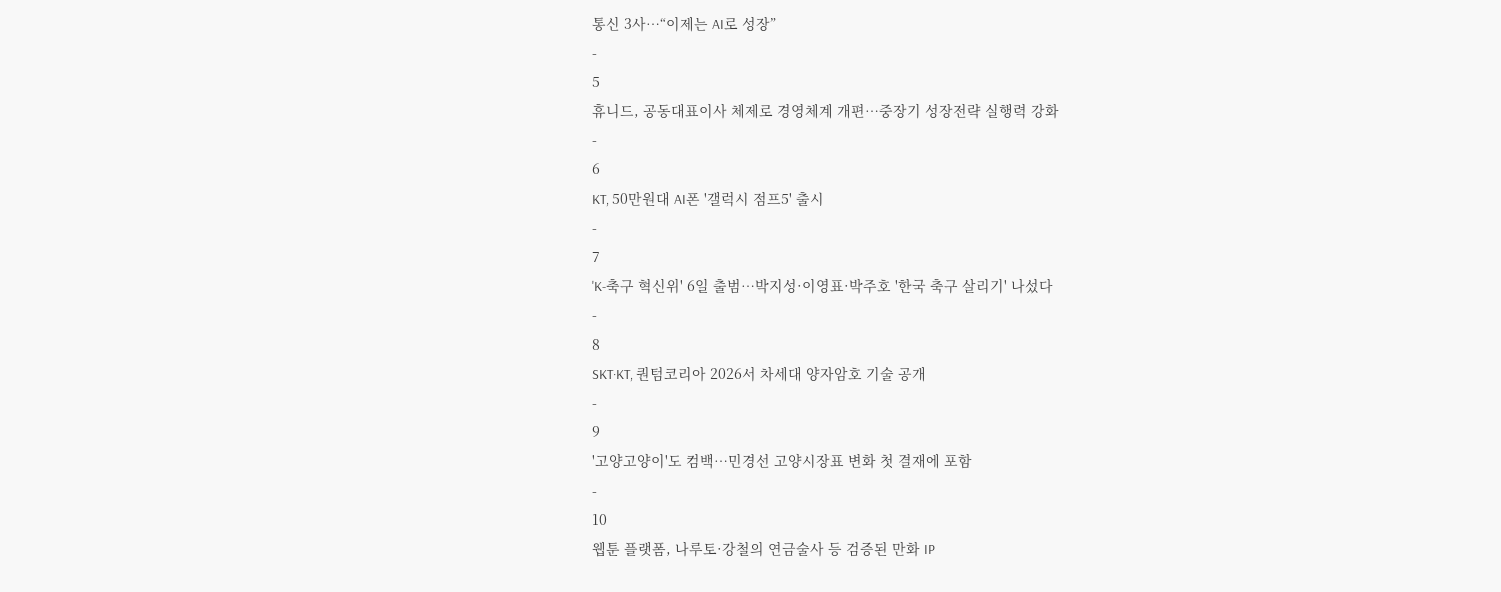통신 3사…“이제는 AI로 성장”
-
5
휴니드, 공동대표이사 체제로 경영체계 개편…중장기 성장전략 실행력 강화
-
6
KT, 50만원대 AI폰 '갤럭시 점프5' 출시
-
7
'K-축구 혁신위' 6일 출범…박지성·이영표·박주호 '한국 축구 살리기' 나섰다
-
8
SKT·KT, 퀀텀코리아 2026서 차세대 양자암호 기술 공개
-
9
'고양고양이'도 컴백…민경선 고양시장표 변화 첫 결재에 포함
-
10
웹툰 플랫폼, 나루토·강철의 연금술사 등 검증된 만화 IP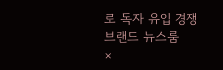로 독자 유입 경쟁
브랜드 뉴스룸
×